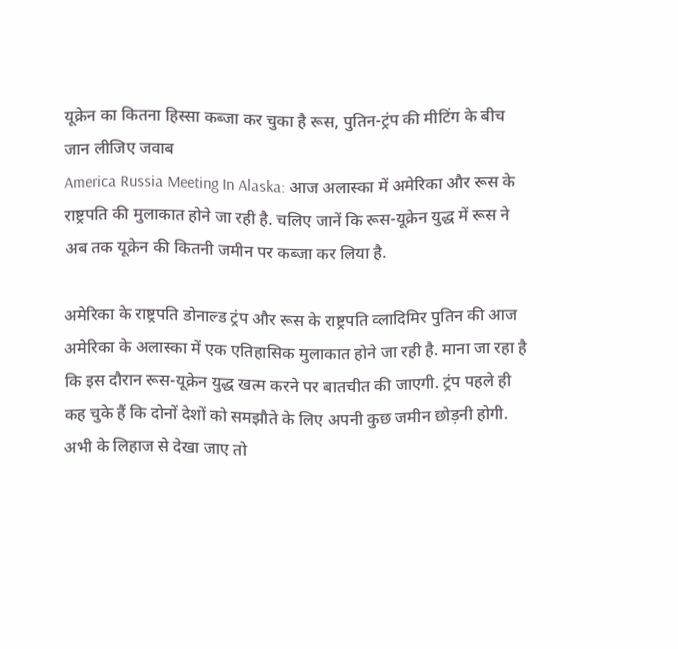यूक्रेन का कितना हिस्सा कब्जा कर चुका है रूस, पुतिन-ट्रंप की मीटिंग के बीच जान लीजिए जवाब
America Russia Meeting In Alaska: आज अलास्का में अमेरिका और रूस के राष्ट्रपति की मुलाकात होने जा रही है. चलिए जानें कि रूस-यूक्रेन युद्ध में रूस ने अब तक यूक्रेन की कितनी जमीन पर कब्जा कर लिया है.

अमेरिका के राष्ट्रपति डोनाल्ड ट्रंप और रूस के राष्ट्रपति व्लादिमिर पुतिन की आज अमेरिका के अलास्का में एक एतिहासिक मुलाकात होने जा रही है. माना जा रहा है कि इस दौरान रूस-यूक्रेन युद्ध खत्म करने पर बातचीत की जाएगी. ट्रंप पहले ही कह चुके हैं कि दोनों देशों को समझौते के लिए अपनी कुछ जमीन छोड़नी होगी. अभी के लिहाज से देखा जाए तो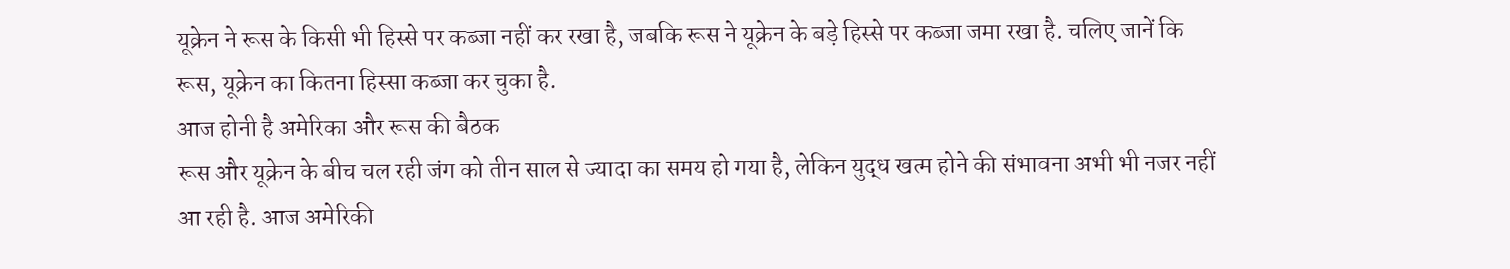यूक्रेन ने रूस के किसी भी हिस्से पर कब्जा नहीं कर रखा है, जबकि रूस ने यूक्रेन के बड़े हिस्से पर कब्जा जमा रखा है. चलिए जानें कि रूस, यूक्रेन का कितना हिस्सा कब्जा कर चुका है.
आज होनी है अमेरिका और रूस की बैठक
रूस और यूक्रेन के बीच चल रही जंग को तीन साल से ज्यादा का समय हो गया है, लेकिन युद्ध खत्म होने की संभावना अभी भी नजर नहीं आ रही है. आज अमेरिकी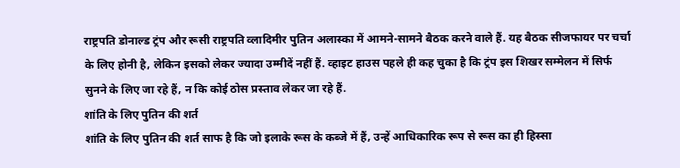राष्ट्रपति डोनाल्ड ट्रंप और रूसी राष्ट्रपति व्लादिमीर पुतिन अलास्का में आमने-सामने बैठक करने वाले हैं. यह बैठक सीजफायर पर चर्चा के लिए होनी है, लेकिन इसको लेकर ज्यादा उम्मीदें नहीं हैं. व्हाइट हाउस पहले ही कह चुका है कि ट्रंप इस शिखर सम्मेलन में सिर्फ सुनने के लिए जा रहे हैं, न कि कोई ठोस प्रस्ताव लेकर जा रहे हैं.
शांति के लिए पुतिन की शर्त
शांति के लिए पुतिन की शर्त साफ है कि जो इलाके रूस के कब्जे में हैं, उन्हें आधिकारिक रूप से रूस का ही हिस्सा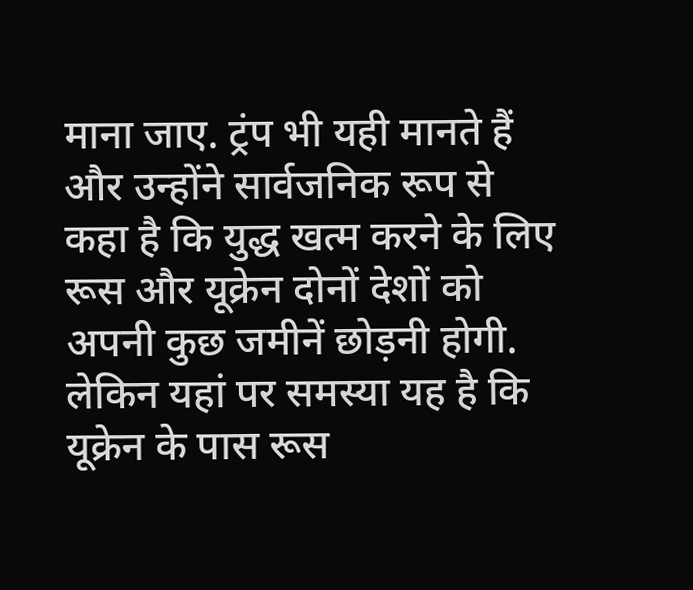माना जाए. ट्रंप भी यही मानते हैं और उन्होंने सार्वजनिक रूप से कहा है कि युद्ध खत्म करने के लिए रूस और यूक्रेन दोनों देशों को अपनी कुछ जमीनें छोड़नी होगी. लेकिन यहां पर समस्या यह है कि यूक्रेन के पास रूस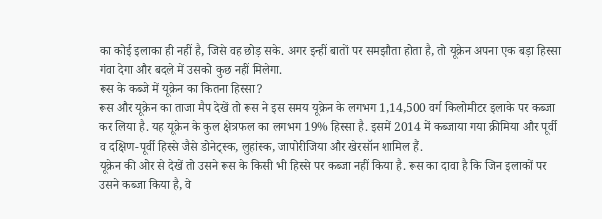का कोई इलाका ही नहीं है, जिसे वह छोड़ सके. अगर इन्हीं बातों पर समझौता होता है, तो यूक्रेन अपना एक बड़ा हिस्सा गंवा देगा और बदले में उसको कुछ नहीं मिलेगा.
रूस के कब्जे में यूक्रेन का कितना हिस्सा?
रूस और यूक्रेन का ताजा मैप देखें तो रूस ने इस समय यूक्रेन के लगभग 1,14,500 वर्ग किलोमीटर इलाके पर कब्जा कर लिया है. यह यूक्रेन के कुल क्षेत्रफल का लगभग 19% हिस्सा है. इसमें 2014 में कब्जाया गया क्रीमिया और पूर्वी व दक्षिण-पूर्वी हिस्से जैसे डोनेट्स्क, लुहांस्क, जापोरीजिया और खेरसॉन शामिल हैं.
यूक्रेन की ओर से देखें तो उसने रूस के किसी भी हिस्से पर कब्जा नहीं किया है. रूस का दावा है कि जिन इलाकों पर उसने कब्जा किया है, वे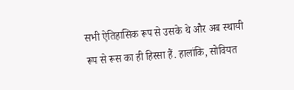सभी ऐतिहासिक रूप से उसके थे और अब स्थायी रूप से रूस का ही हिस्सा हैं. हालांकि, सोवियत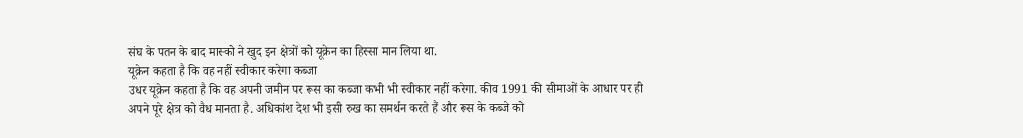संघ के पतन के बाद मास्को ने खुद इन क्षेत्रों को यूक्रेन का हिस्सा मान लिया था.
यूक्रेन कहता है कि वह नहीं स्वीकार करेगा कब्जा
उधर यूक्रेन कहता है कि वह अपनी जमीन पर रूस का कब्जा कभी भी स्वीकार नहीं करेगा. कीव 1991 की सीमाओं के आधार पर ही अपने पूरे क्षेत्र को वैध मानता है. अधिकांश देश भी इसी रुख का समर्थन करते हैं और रूस के कब्जे को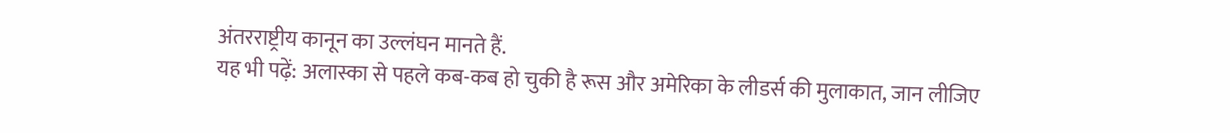अंतरराष्ट्रीय कानून का उल्लंघन मानते हैं.
यह भी पढ़ें: अलास्का से पहले कब-कब हो चुकी है रूस और अमेरिका के लीडर्स की मुलाकात, जान लीजिए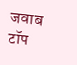जवाब
टॉप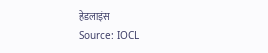हेडलाइंस
Source: IOCL